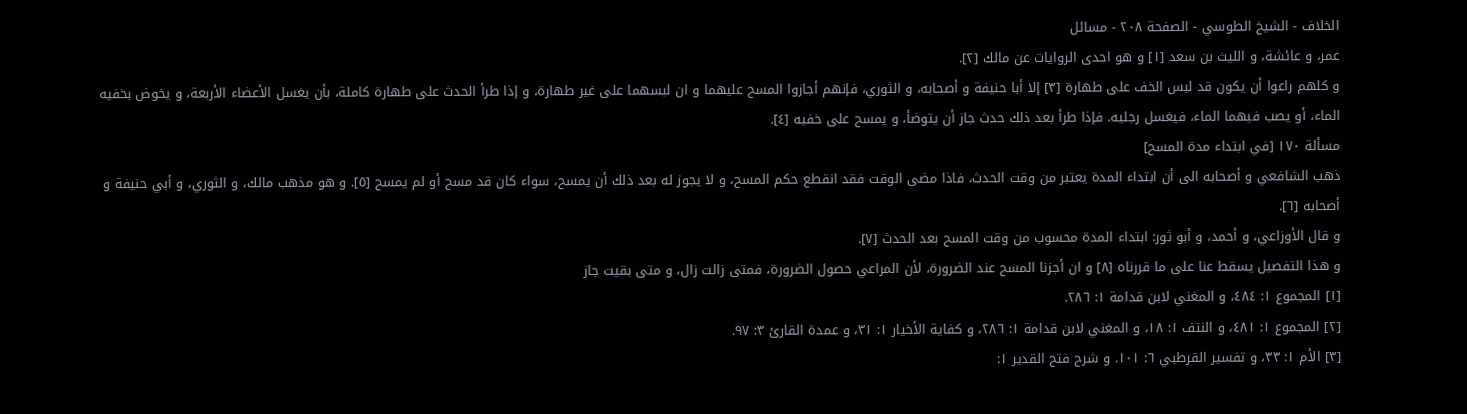الخلاف - الشيخ الطوسي - الصفحة ٢٠٨ - مسائل
عمر، و عائشة، و الليث بن سعد [١] و هو احدى الروايات عن مالك [٢].
و كلهم راعوا أن يكون قد لبس الخف على طهارة [٣] إلا أبا حنيفة و أصحابه، و الثوري، فإنهم أجازوا المسح عليهما و ان لبسهما على غير طهارة، و إذا طرأ الحدث على طهارة كاملة، بأن يغسل الأعضاء الأربعة، و يخوض بخفيه الماء، أو يصب فيهما الماء، فيغسل رجليه. فإذا طرأ بعد ذلك حدث جاز أن يتوضأ، و يمسح على خفيه [٤].
مسألة ١٧٠ [في ابتداء مدة المسح]
ذهب الشافعي و أصحابه الى أن ابتداء المدة يعتبر من وقت الحدث، فاذا مضى الوقت فقد انقطع حكم المسح، و لا يجوز له بعد ذلك أن يمسح، سواء كان قد مسح أو لم يمسح [٥]. و هو مذهب مالك، و الثوري، و أبي حنيفة و أصحابه [٦].
و قال الأوزاعي، و أحمد، و أبو ثور: ابتداء المدة محسوب من وقت المسح بعد الحدث [٧].
و هذا التفصيل يسقط عنا على ما قررناه [٨] و ان أجزنا المسح عند الضرورة، لأن المراعي حصول الضرورة، فمتى زالت زال، و متى بقيت جاز
[١] المجموع ١: ٤٨٤، و المغني لابن قدامة ١: ٢٨٦.
[٢] المجموع ١: ٤٨١، و النتف ١: ١٨، و المغني لابن قدامة ١: ٢٨٦، و كفاية الأخيار ١: ٣١، و عمدة القارئ ٣: ٩٧.
[٣] الأم ١: ٣٣، و تفسير القرطبي ٦: ١٠١. و شرح فتح القدير ١: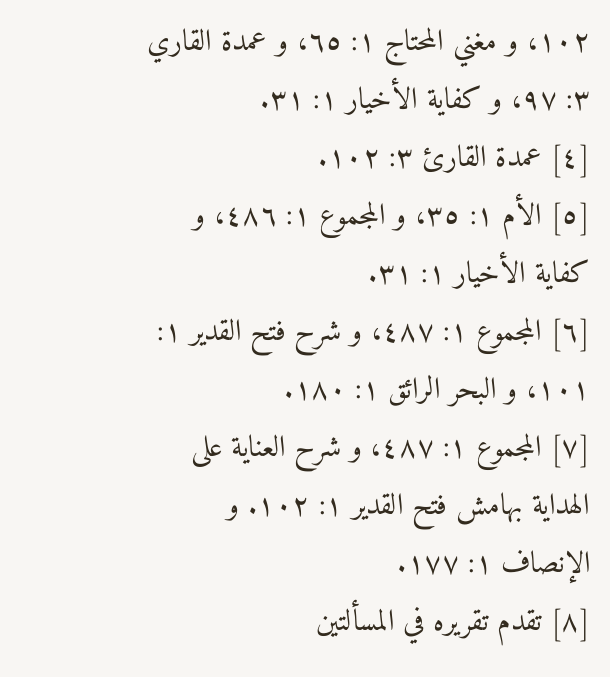١٠٢، و مغني المحتاج ١: ٦٥، و عمدة القاري ٣: ٩٧، و كفاية الأخيار ١: ٣١.
[٤] عمدة القارئ ٣: ١٠٢.
[٥] الأم ١: ٣٥، و المجموع ١: ٤٨٦، و كفاية الأخيار ١: ٣١.
[٦] المجموع ١: ٤٨٧، و شرح فتح القدير ١: ١٠١، و البحر الرائق ١: ١٨٠.
[٧] المجموع ١: ٤٨٧، و شرح العناية على الهداية بهامش فتح القدير ١: ١٠٢. و الإنصاف ١: ١٧٧.
[٨] تقدم تقريره في المسألتين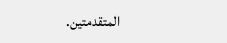المتقدمتين.